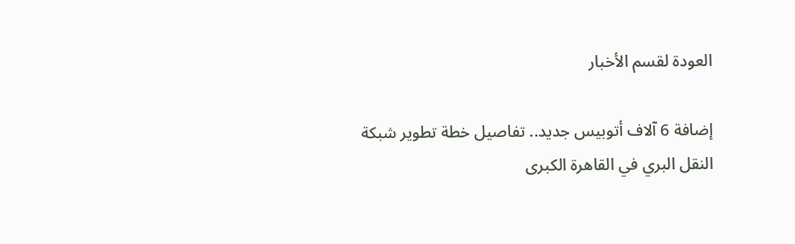العودة لقسم الأخبار

إضافة 6 آلاف أتوبيس جديد.. تفاصيل خطة تطوير شبكة النقل البري في القاهرة الكبرى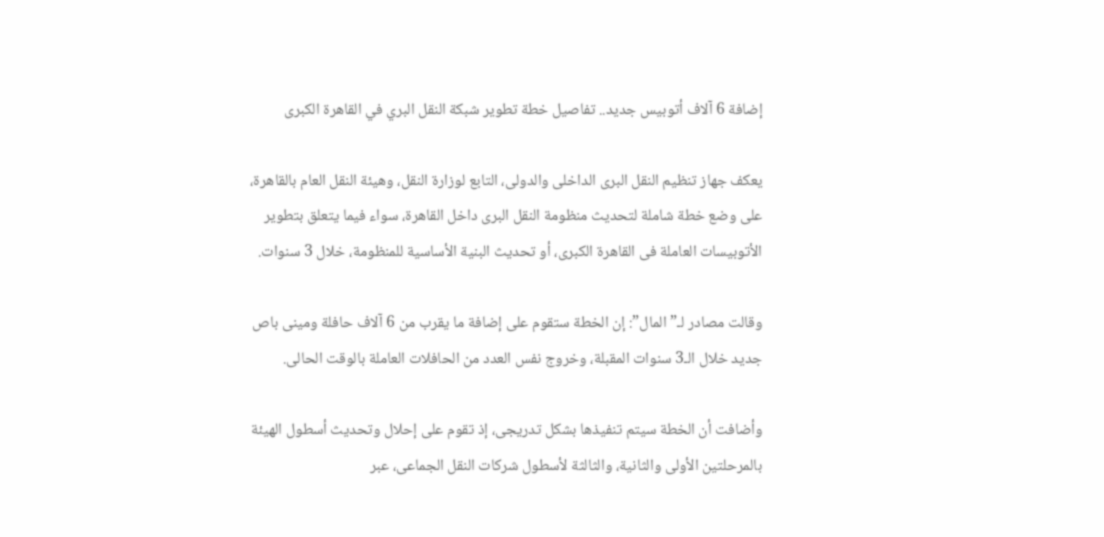إضافة 6 آلاف أتوبيس جديد.. تفاصيل خطة تطوير شبكة النقل البري في القاهرة الكبرى

يعكف جهاز تنظيم النقل البرى الداخلى والدولى، التابع لوزارة النقل، وهيئة النقل العام بالقاهرة، على وضع خطة شاملة لتحديث منظومة النقل البرى داخل القاهرة، سواء فيما يتعلق بتطوير الأتوبيسات العاملة فى القاهرة الكبرى، أو تحديث البنية الأساسية للمنظومة، خلال 3 سنوات.

وقالت مصادر لـ”المال”: إن الخطة ستقوم على إضافة ما يقرب من 6 آلاف حافلة ومينى باص جديد خلال الـ3 سنوات المقبلة، وخروج نفس العدد من الحافلات العاملة بالوقت الحالى.

وأضافت أن الخطة سيتم تنفيذها بشكل تدريجى، إذ تقوم على إحلال وتحديث أسطول الهيئة بالمرحلتين الأولى والثانية، والثالثة لأسطول شركات النقل الجماعى، عبر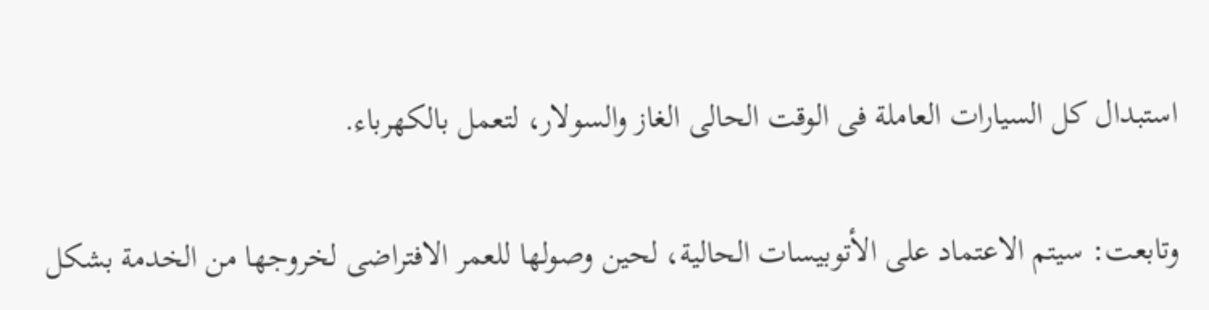استبدال كل السيارات العاملة فى الوقت الحالى الغاز والسولار، لتعمل بالكهرباء.

وتابعت: سيتم الاعتماد على الأتوبيسات الحالية، لحين وصولها للعمر الافتراضى لخروجها من الخدمة بشكل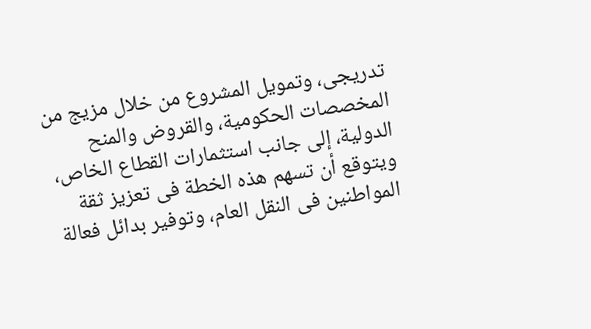تدريجى، وتمويل المشروع من خلال مزيج من المخصصات الحكومية، والقروض والمنح الدولية، إلى جانب استثمارات القطاع الخاص، ويتوقع أن تسهم هذه الخطة فى تعزيز ثقة المواطنين فى النقل العام، وتوفير بدائل فعالة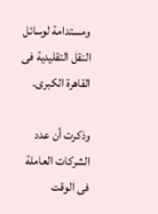ومستدامة لوسائل النقل التقليدية فى القاهرة الكبرى.

وذكرت أن عدد الشركات العاملة فى الوقت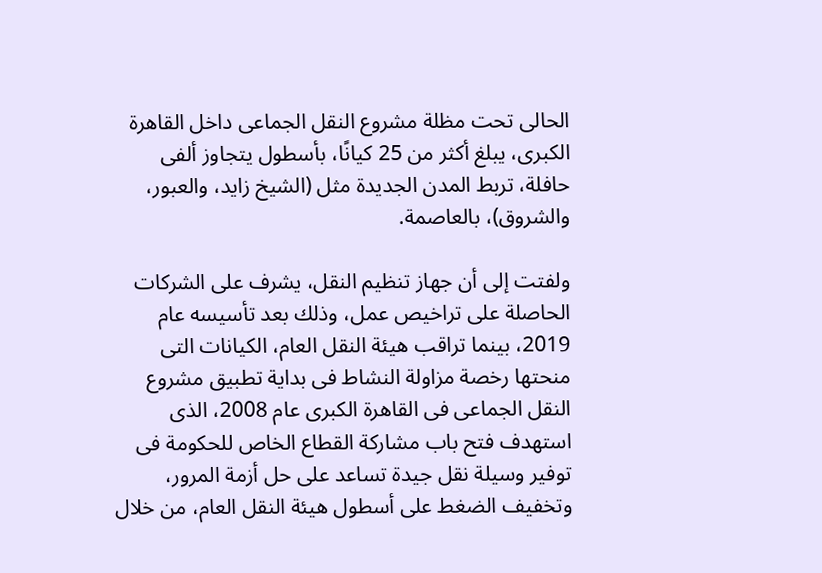الحالى تحت مظلة مشروع النقل الجماعى داخل القاهرة الكبرى، يبلغ أكثر من 25 كيانًا، بأسطول يتجاوز ألفى حافلة، تربط المدن الجديدة مثل (الشيخ زايد، والعبور، والشروق)، بالعاصمة.

ولفتت إلى أن جهاز تنظيم النقل، يشرف على الشركات الحاصلة على تراخيص عمل، وذلك بعد تأسيسه عام 2019، بينما تراقب هيئة النقل العام، الكيانات التى منحتها رخصة مزاولة النشاط فى بداية تطبيق مشروع النقل الجماعى فى القاهرة الكبرى عام 2008، الذى استهدف فتح باب مشاركة القطاع الخاص للحكومة فى توفير وسيلة نقل جيدة تساعد على حل أزمة المرور، وتخفيف الضغط على أسطول هيئة النقل العام، من خلال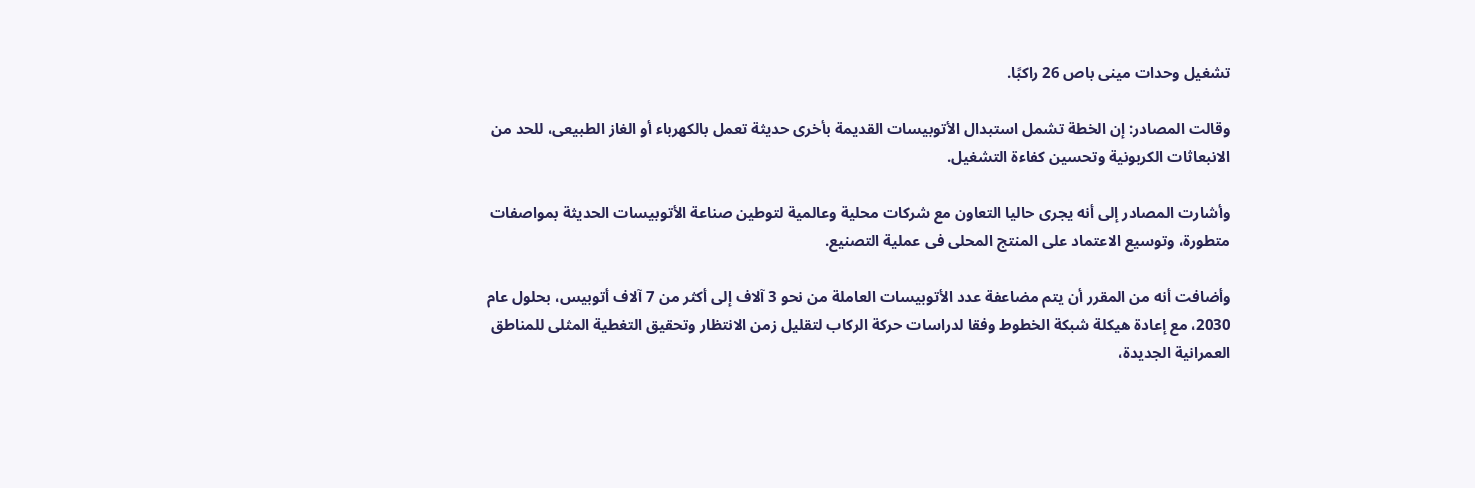تشغيل وحدات مينى باص 26 راكبًا.

وقالت المصادر: إن الخطة تشمل استبدال الأتوبيسات القديمة بأخرى حديثة تعمل بالكهرباء أو الغاز الطبيعى، للحد من الانبعاثات الكربونية وتحسين كفاءة التشغيل.

وأشارت المصادر إلى أنه يجرى حاليا التعاون مع شركات محلية وعالمية لتوطين صناعة الأتوبيسات الحديثة بمواصفات متطورة، وتوسيع الاعتماد على المنتج المحلى فى عملية التصنيع.

وأضافت أنه من المقرر أن يتم مضاعفة عدد الأتوبيسات العاملة من نحو 3 آلاف إلى أكثر من 7 آلاف أتوبيس، بحلول عام 2030، مع إعادة هيكلة شبكة الخطوط وفقا لدراسات حركة الركاب لتقليل زمن الانتظار وتحقيق التغطية المثلى للمناطق العمرانية الجديدة،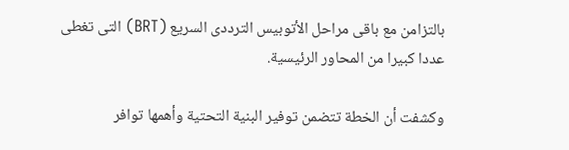بالتزامن مع باقى مراحل الأتوبيس الترددى السريع (BRT) التى تغطى عددا كبيرا من المحاور الرئيسية.

وكشفت أن الخطة تتضمن توفير البنية التحتية وأهمها توافر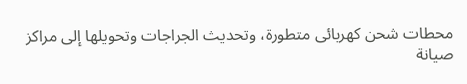محطات شحن كهربائى متطورة، وتحديث الجراجات وتحويلها إلى مراكز صيانة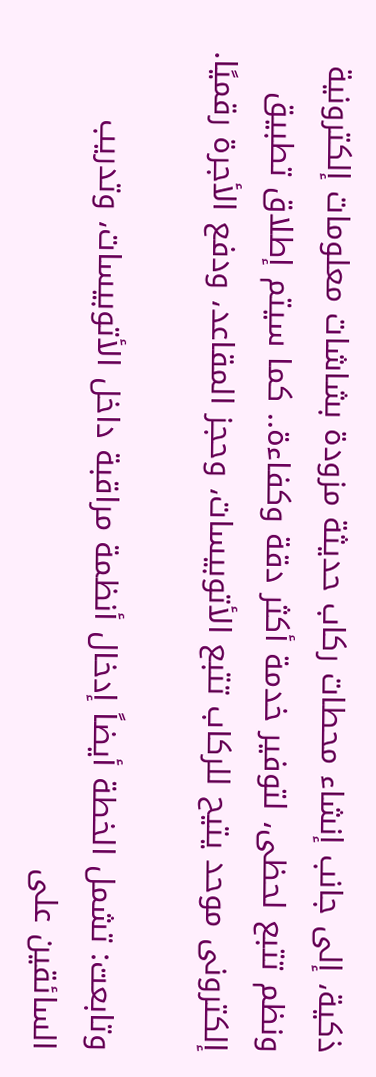ذكية، إلى جانب إنشاء محطات ركاب حديثة مزودة بشاشات معلومات إلكترونية ونظم تتبع لحظى، لتوفير خدمة أكثر دقة وكفاءة.. كما سيتم إطلاق تطبيق إلكترونى موحد يتيح للركاب تتبع الأتوبيسات، وحجز المقاعد، ودفع الأجرة رقميًا.

وتابعت: تشمل الخطة أيضاً إدخال أنظمة مراقبة داخل الأتوبيسات، وتدريب السائقين على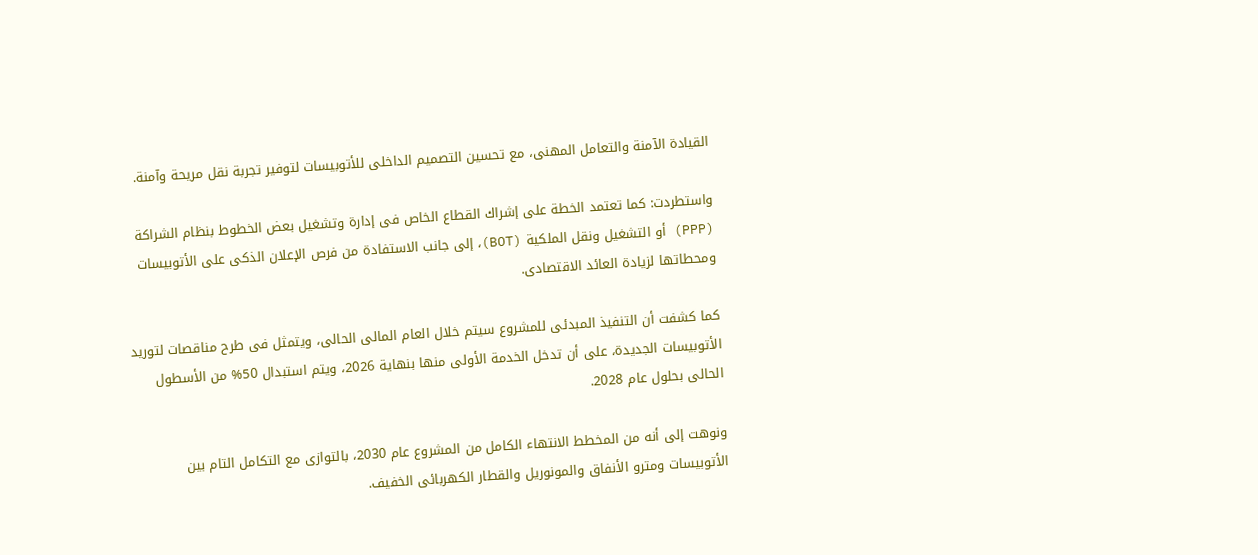القيادة الآمنة والتعامل المهنى، مع تحسين التصميم الداخلى للأتوبيسات لتوفير تجربة نقل مريحة وآمنة.

واستطردت: كما تعتمد الخطة على إشراك القطاع الخاص فى إدارة وتشغيل بعض الخطوط بنظام الشراكة (PPP) أو التشغيل ونقل الملكية (BOT)، إلى جانب الاستفادة من فرص الإعلان الذكى على الأتوبيسات ومحطاتها لزيادة العائد الاقتصادى.

كما كشفت أن التنفيذ المبدئى للمشروع سيتم خلال العام المالى الحالى، ويتمثل فى طرح مناقصات لتوريد الأتوبيسات الجديدة، على أن تدخل الخدمة الأولى منها بنهاية 2026، ويتم استبدال 50% من الأسطول الحالى بحلول عام 2028.

ونوهت إلى أنه من المخطط الانتهاء الكامل من المشروع عام 2030، بالتوازى مع التكامل التام بين الأتوبيسات ومترو الأنفاق والمونوريل والقطار الكهربائى الخفيف.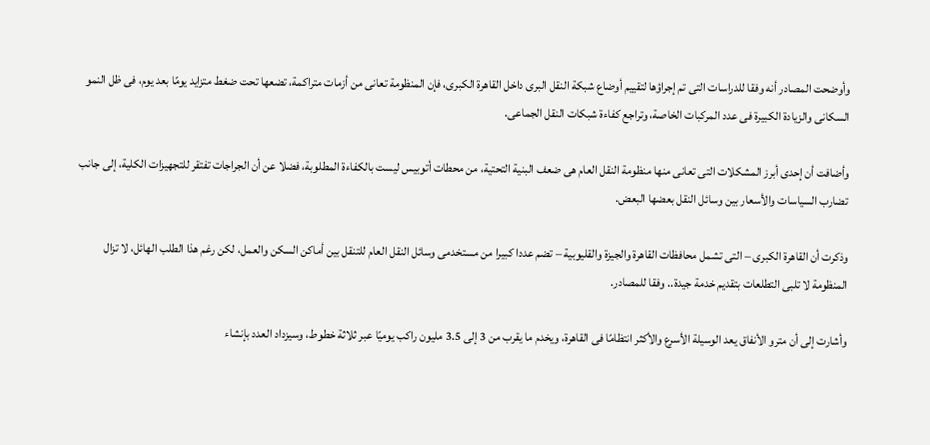وأوضحت المصادر أنه وفقا للدراسات التى تم إجراؤها لتقييم أوضاع شبكة النقل البرى داخل القاهرة الكبرى، فإن المنظومة تعانى من أزمات متراكمة، تضعها تحت ضغط متزايد يومًا بعد يوم، فى ظل النمو السكانى والزيادة الكبيرة فى عدد المركبات الخاصة، وتراجع كفاءة شبكات النقل الجماعى.

وأضافت أن إحدى أبرز المشكلات التى تعانى منها منظومة النقل العام هى ضعف البنية التحتية، من محطات أتوبيس ليست بالكفاءة المطلوبة، فضلا عن أن الجراجات تفتقر للتجهيزات الكلية، إلى جانب تضارب السياسات والأسعار بين وسائل النقل بعضها البعض.

وذكرت أن القاهرة الكبرى – التى تشمل محافظات القاهرة والجيزة والقليوبية – تضم عددا كبيرا من مستخدمى وسائل النقل العام للتنقل بين أماكن السكن والعمل، لكن رغم هذا الطلب الهائل، لا تزال المنظومة لا تلبى التطلعات بتقديم خدمة جيدة.. وفقا للمصادر.

وأشارت إلى أن مترو الأنفاق يعد الوسيلة الأسرع والأكثر انتظامًا فى القاهرة، ويخدم ما يقرب من 3 إلى 3.5 مليون راكب يوميًا عبر ثلاثة خطوط، وسيزداد العدد بإنشاء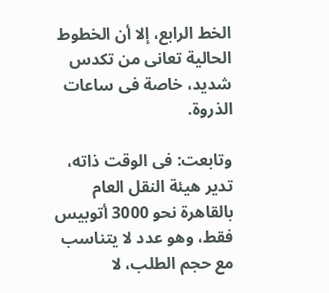الخط الرابع، إلا أن الخطوط الحالية تعانى من تكدس شديد، خاصة فى ساعات الذروة.

وتابعت: فى الوقت ذاته، تدير هيئة النقل العام بالقاهرة نحو 3000 أتوبيس فقط، وهو عدد لا يتناسب مع حجم الطلب، لا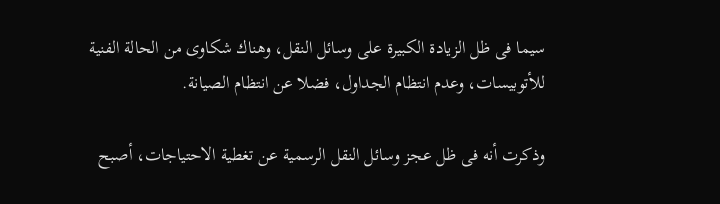سيما فى ظل الزيادة الكبيرة على وسائل النقل، وهناك شكاوى من الحالة الفنية للأتوبيسات، وعدم انتظام الجداول، فضلا عن انتظام الصيانة.

وذكرت أنه فى ظل عجز وسائل النقل الرسمية عن تغطية الاحتياجات، أصبح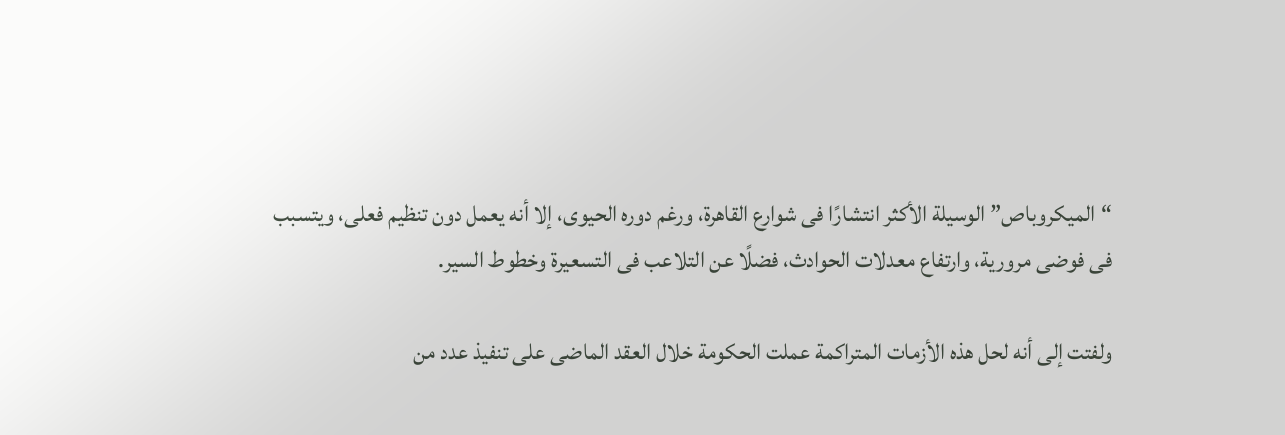“الميكروباص” الوسيلة الأكثر انتشارًا فى شوارع القاهرة، ورغم دوره الحيوى، إلا أنه يعمل دون تنظيم فعلى، ويتسبب فى فوضى مرورية، وارتفاع معدلات الحوادث، فضلًا عن التلاعب فى التسعيرة وخطوط السير.

ولفتت إلى أنه لحل هذه الأزمات المتراكمة عملت الحكومة خلال العقد الماضى على تنفيذ عدد من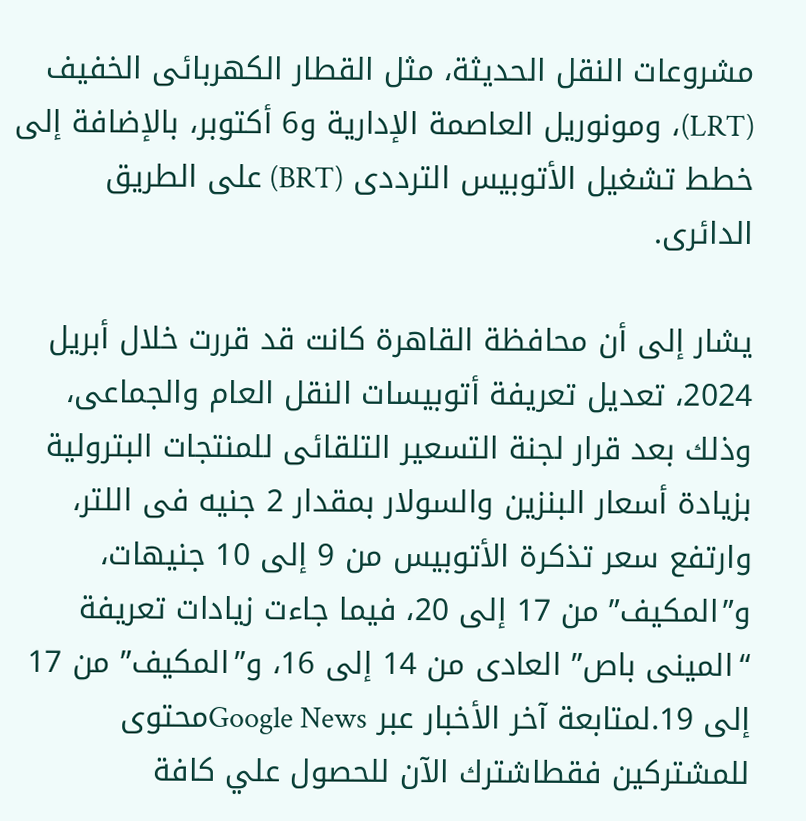مشروعات النقل الحديثة، مثل القطار الكهربائى الخفيف (LRT)، ومونوريل العاصمة الإدارية و6 أكتوبر، بالإضافة إلى خطط تشغيل الأتوبيس الترددى (BRT) على الطريق الدائرى.

يشار إلى أن محافظة القاهرة كانت قد قررت خلال أبريل 2024، تعديل تعريفة أتوبيسات النقل العام والجماعى، وذلك بعد قرار لجنة التسعير التلقائى للمنتجات البترولية بزيادة أسعار البنزين والسولار بمقدار 2 جنيه فى اللتر، وارتفع سعر تذكرة الأتوبيس من 9 إلى 10 جنيهات، و”المكيف” من 17 إلى 20، فيما جاءت زيادات تعريفة “المينى باص” العادى من 14 إلى 16، و”المكيف” من 17 إلى 19.لمتابعة آخر الأخبار عبر Google Newsمحتوى للمشتركين فقطاشترك الآن للحصول علي كافة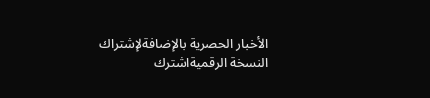الأخبار الحصرية بالإضافةلإشتراك النسخة الرقميةاشترك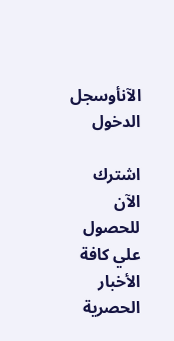الآنأوسجل الدخول

اشترك الآن للحصول علي كافة الأخبار الحصرية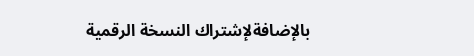بالإضافةلإشتراك النسخة الرقمية